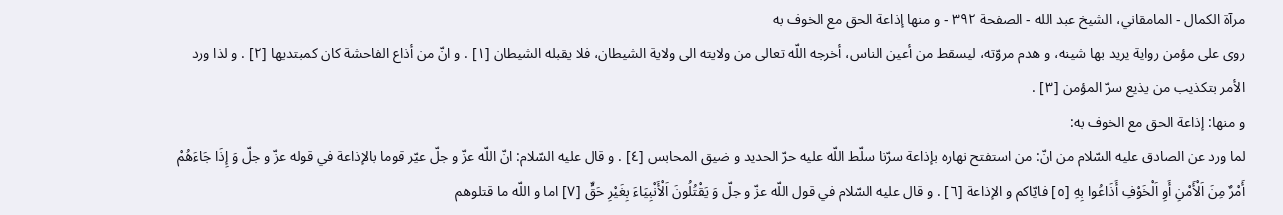مرآة الكمال - المامقاني، الشيخ عبد الله - الصفحة ٣٩٢ - و منها إذاعة الحق مع الخوف به
روى على مؤمن رواية يريد بها شينه، و هدم مروّته، ليسقط من أعين الناس، أخرجه اللّه تعالى من ولايته الى ولاية الشيطان، فلا يقبله الشيطان [١] . و انّ من أذاع الفاحشة كان كمبتديها [٢] . و لذا ورد الأمر بتكذيب من يذيع سرّ المؤمن [٣] .
و منها: إذاعة الحق مع الخوف به:
لما ورد عن الصادق عليه السّلام من انّ: من استفتح نهاره بإذاعة سرّنا سلّط اللّه عليه حرّ الحديد و ضيق المحابس [٤] . و قال عليه السّلام: انّ اللّه عزّ و جلّ عيّر قوما بالإذاعة في قوله عزّ و جلّ وَ إِذَا جَاءَهُمْ أَمْرٌ مِنَ اَلْأَمْنِ أَوِ اَلْخَوْفِ أَذَاعُوا بِهِ [٥] فايّاكم و الإذاعة [٦] . و قال عليه السّلام في قول اللّه عزّ و جلّ وَ يَقْتُلُونَ اَلْأَنْبِيَاءَ بِغَيْرِ حَقٍّ [٧] اما و اللّه ما قتلوهم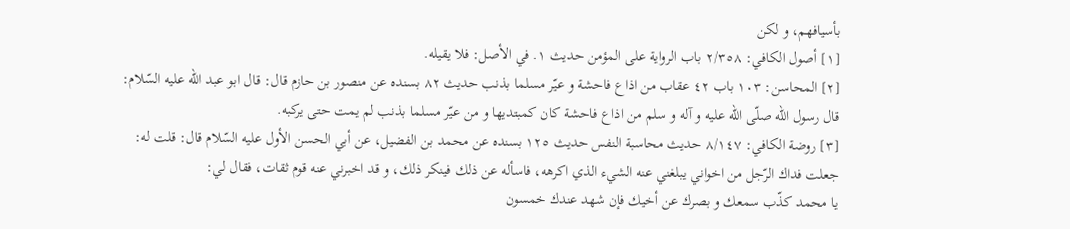بأسيافهم، و لكن
[١] أصول الكافي: ٢/٣٥٨ باب الرواية على المؤمن حديث ١. في الأصل: فلا يقيله.
[٢] المحاسن: ١٠٣ باب ٤٢ عقاب من اذاع فاحشة و عيّر مسلما بذنب حديث ٨٢ بسنده عن منصور بن حازم قال: قال ابو عبد اللّه عليه السّلام: قال رسول اللّه صلّى اللّه عليه و آله و سلم من اذاع فاحشة كان كمبتديها و من عيّر مسلما بذنب لم يمت حتى يركبه.
[٣] روضة الكافي: ٨/١٤٧ حديث محاسبة النفس حديث ١٢٥ بسنده عن محمد بن الفضيل، عن أبي الحسن الأول عليه السّلام قال: قلت له: جعلت فداك الرّجل من اخواني يبلغني عنه الشيء الذي اكرهه، فاسأله عن ذلك فينكر ذلك، و قد اخبرني عنه قوم ثقات، فقال لي:
يا محمد كذّب سمعك و بصرك عن أخيك فإن شهد عندك خمسون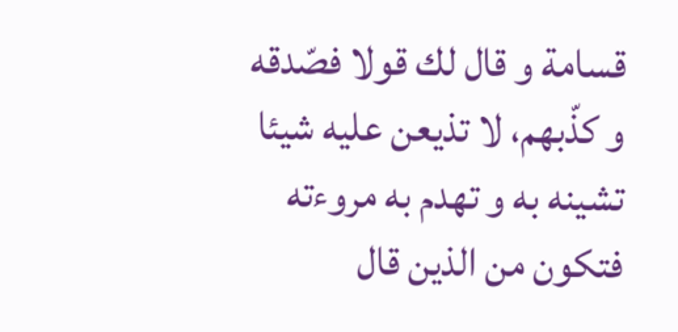قسامة و قال لك قولا فصّدقه و كذّبهم، لا تذيعن عليه شيئا تشينه به و تهدم به مروءته فتكون من الذين قال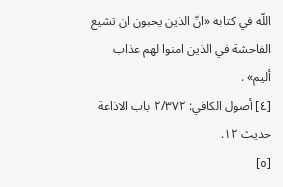اللّه في كتابه «انّ الذين يحبون ان تشيع الفاحشة في الذين امنوا لهم عذاب أليم» .
[٤] أصول الكافي: ٢/٣٧٢ باب الاذاعة حديث ١٢.
[٥]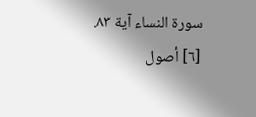سورة النساء آية ٨٣.
[٦] أصول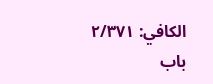الكافي: ٢/٣٧١ باب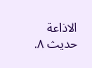الاذاعة حديث ٨.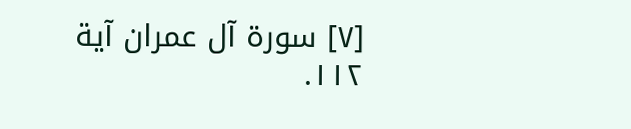[٧] سورة آل عمران آية ١١٢.